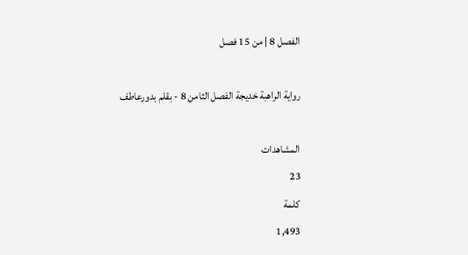الفصل 8 | من 15 فصل

رواية الراهبة خديجة الفصل الثامن 8 - بقلم بدورعاطف

المشاهدات
23
كلمة
1,493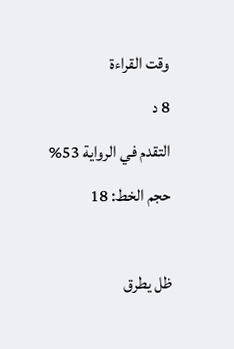وقت القراءة
8 د
التقدم في الرواية 53%
حجم الخط: 18

ظل يطرق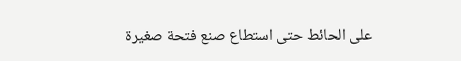على الحائط حتى استطاع صنع فتحة صغيرة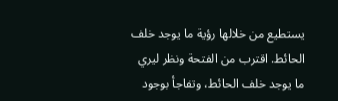يستطيع من خلالها رؤية ما يوجد خلف الحائط. اقترب من الفتحة ونظر ليري ما يوجد خلف الحائط، وتفاجأ بوجود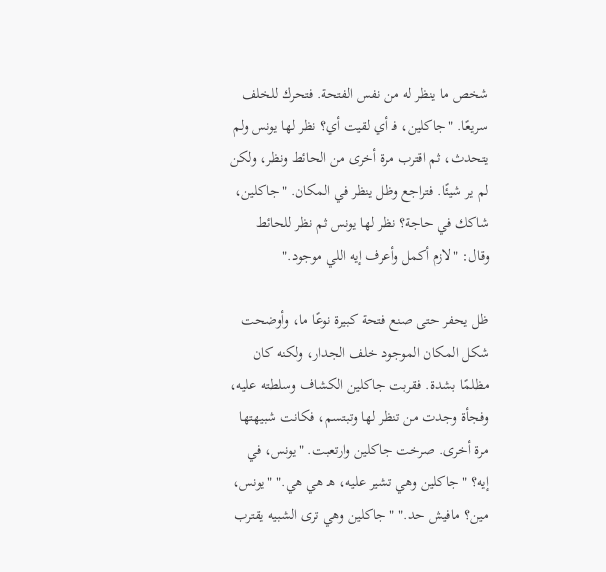شخص ما ينظر له من نفس الفتحة. فتحرك للخلف سريعًا. "جاكلين، فـ أي لقيت أي؟ نظر لها يونس ولم يتحدث، ثم اقترب مرة أخرى من الحائط ونظر، ولكن لم ير شيئًا. فتراجع وظل ينظر في المكان. "جاكلين، شاكك في حاجة؟ نظر لها يونس ثم نظر للحائط وقال: "لازم أكمل وأعرف إيه اللي موجود."

ظل يحفر حتى صنع فتحة كبيرة نوعًا ما، وأوضحت شكل المكان الموجود خلف الجدار، ولكنه كان مظلمًا بشدة. فقربت جاكلين الكشاف وسلطته عليه، وفجأة وجدت من تنظر لها وتبتسم، فكانت شبيهتها مرة أخرى. صرخت جاكلين وارتعبت. "يونس، في إيه؟ "جاكلين وهي تشير عليه، هـ هي هي." "يونس، مين؟ مافيش حد." "جاكلين وهي ترى الشبيه يقترب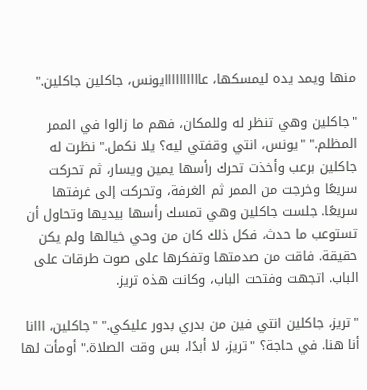منها ويمد يده ليمسكها، عاااااااااايونس، جاكلين جاكلين."

"جاكلين وهي تنظر له وللمكان، فهم ما زالوا في الممر المظلم." "يونس، انتي وقفتي ليه؟ يلا نكمل." نظرت له جاكلين برعب وأخذت تحرك رأسها يمين ويسار، ثم تحركت سريعًا وخرجت من الممر ثم الغرفة، وتحركت إلى غرفتها سريعًا. جلست جاكلين وهي تمسك رأسها بيديها وتحاول أن تستوعب ما حدث، فكل ذلك كان من وحي خيالها ولم يكن حقيقة. فاقت من صدمتها وتفكرها على صوت طرقات على الباب. اتجهت وفتحت الباب، وكانت هذه تريز.

"تريز، جاكلين انتي فين من بدري بدور عليكي." "جاكلين، ااانا أنا هنا. في حاجة؟ "تريز، لا أبدًا، بس وقت الصلاة." أومأت لها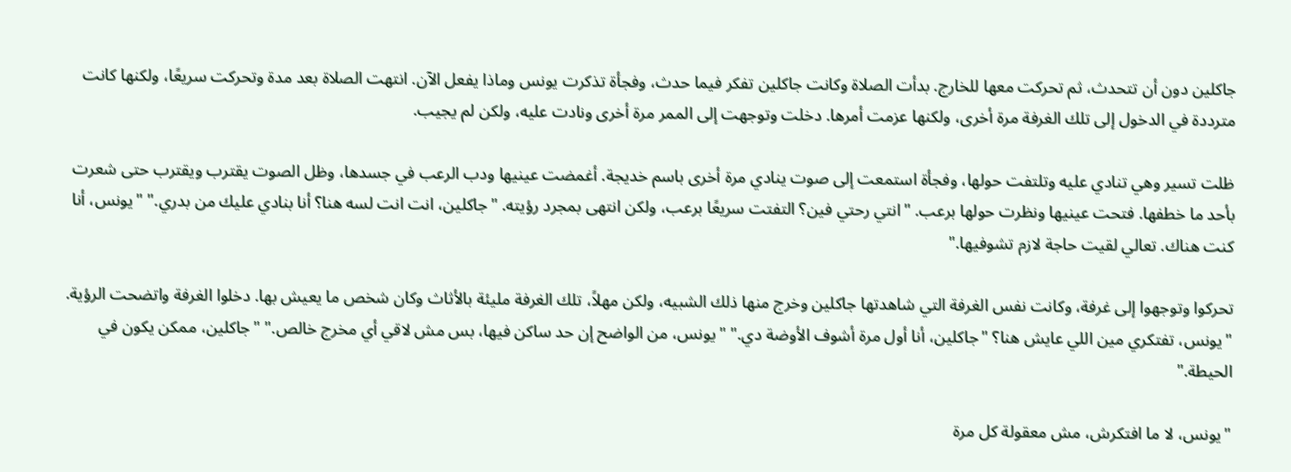جاكلين دون أن تتحدث، ثم تحركت معها للخارج. بدأت الصلاة وكانت جاكلين تفكر فيما حدث، وفجأة تذكرت يونس وماذا يفعل الآن. انتهت الصلاة بعد مدة وتحركت سريعًا، ولكنها كانت مترددة في الدخول إلى تلك الغرفة مرة أخرى، ولكنها عزمت أمرها. دخلت وتوجهت إلى الممر مرة أخرى ونادت عليه، ولكن لم يجيب.

ظلت تسير وهي تنادي عليه وتلتفت حولها، وفجأة استمعت إلى صوت ينادي مرة أخرى باسم خديجة. أغمضت عينيها ودب الرعب في جسدها، وظل الصوت يقترب ويقترب حتى شعرت بأحد ما خطفها. فتحت عينيها ونظرت حولها برعب. "انتي رحتي فين؟ التفتت سريعًا برعب، ولكن انتهى بمجرد رؤيته. "جاكلين، انت انت لسه هنا؟ أنا بنادي عليك من بدري." "يونس، أنا كنت هناك. تعالي لقيت حاجة لازم تشوفيها."

تحركوا وتوجهوا إلى غرفة، وكانت نفس الغرفة التي شاهدتها جاكلين وخرج منها ذلك الشبيه، ولكن مهلاً، تلك الغرفة مليئة بالأثاث وكان شخص ما يعيش بها. دخلوا الغرفة واتضحت الرؤية. "يونس، تفتكري مين اللي عايش هنا؟ "جاكلين، أنا أول مرة أشوف الأوضة دي." "يونس، من الواضح إن حد ساكن فيها، بس مش لاقي أي مخرج خالص." "جاكلين، ممكن يكون في الحيطة."

"يونس، لا ما افتكرش، مش معقولة كل مرة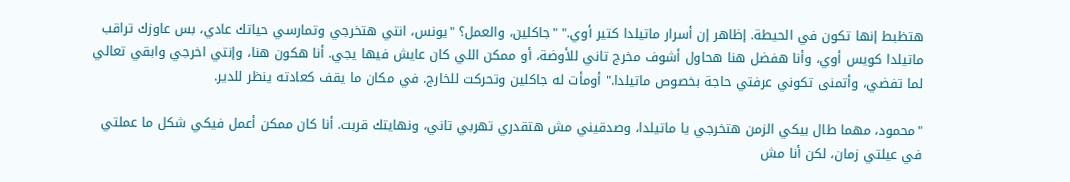هتظبط إنها تكون في الحيطة. إظاهر إن أسرار ماتيلدا كتير أوي." "جاكلين، والعمل؟ "يونس، انتي هتخرجي وتمارسي حياتك عادي، بس عاوزك تراقب ماتيلدا كويس أوي، وأنا هفضل هنا هحاول أشوف مخرج تاني للأوضة، أو ممكن اللي كان عايش فيها يجي. أنا هكون هنا، وإنتي اخرجي وابقي تعالي لما تفضي، وأتمنى تكوني عرفتي حاجة بخصوص ماتيلدا." أومأت له جاكلين وتحركت للخارج. في مكان ما يقف كعادته ينظر للدير.

"محمود، مهما طال بيكي الزمن هتخرجي يا ماتيلدا، وصدقيني مش هتقدري تهربي تاني، ونهايتك قربت. أنا كان ممكن أعمل فيكي شكل ما عملتي في عيلتي زمان، لكن أنا مش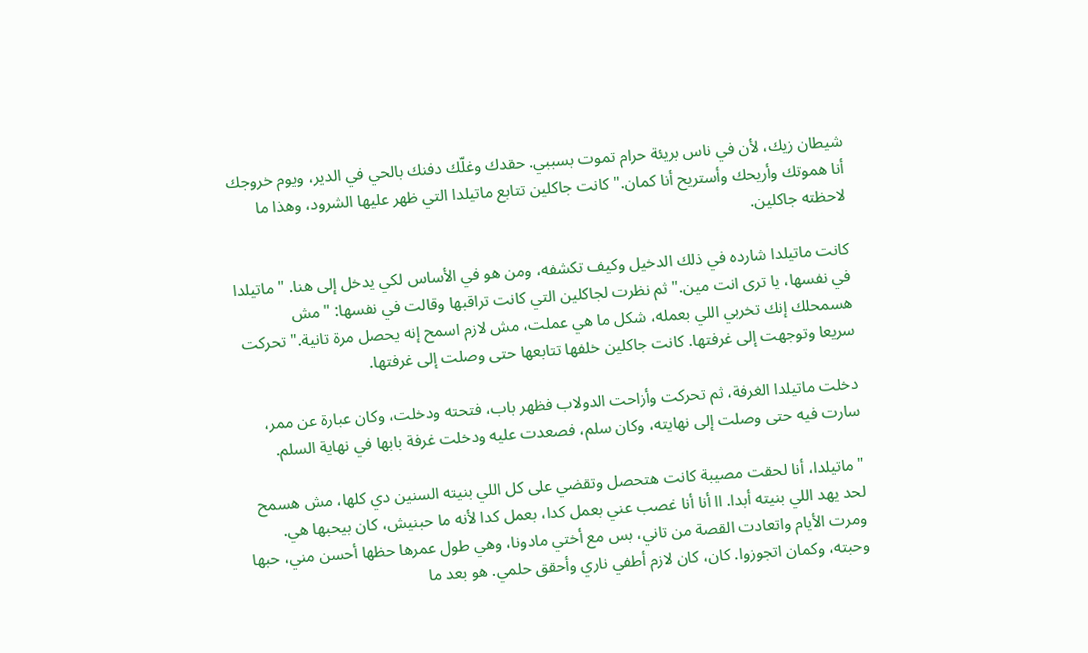شيطان زيك، لأن في ناس بريئة حرام تموت بسببي. حقدك وغلّك دفنك بالحي في الدير، ويوم خروجك أنا هموتك وأريحك وأستريح أنا كمان." كانت جاكلين تتابع ماتيلدا التي ظهر عليها الشرود، وهذا ما لاحظته جاكلين.

كانت ماتيلدا شارده في ذلك الدخيل وكيف تكشفه، ومن هو في الأساس لكي يدخل إلى هنا. "ماتيلدا في نفسها، يا ترى انت مين." ثم نظرت لجاكلين التي كانت تراقبها وقالت في نفسها: "مش هسمحلك إنك تخربي اللي بعمله، شكل ما هي عملت، مش لازم اسمح إنه يحصل مرة تانية." تحركت سريعا وتوجهت إلى غرفتها. كانت جاكلين خلفها تتابعها حتى وصلت إلى غرفتها.

دخلت ماتيلدا الغرفة، ثم تحركت وأزاحت الدولاب فظهر باب، فتحته ودخلت، وكان عبارة عن ممر، سارت فيه حتى وصلت إلى نهايته، وكان سلم، فصعدت عليه ودخلت غرفة بابها في نهاية السلم.

"ماتيلدا، أنا لحقت مصيبة كانت هتحصل وتقضي على كل اللي بنيته السنين دي كلها، مش هسمح لحد يهد اللي بنيته أبدا. اا أنا أنا غصب عني بعمل كدا، بعمل كدا لأنه ما حبنيش، كان بيحبها هي. ومرت الأيام واتعادت القصة من تاني، بس مع أختي مادونا، وهي طول عمرها حظها أحسن مني، حبها وحبته، وكمان اتجوزوا. كان، كان لازم أطفي ناري وأحقق حلمي. هو بعد ما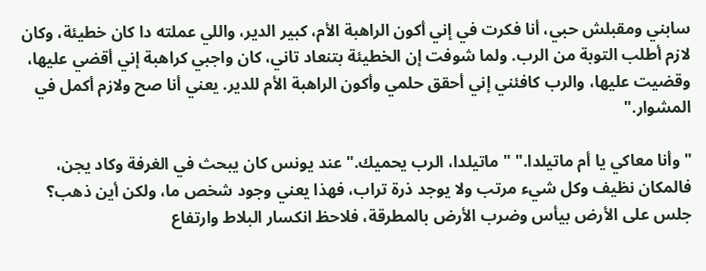سابني ومقبلش حبي، أنا فكرت في إني أكون الراهبة الأم، كبير الدير، واللي عملته دا كان خطيئة، وكان لازم أطلب التوبة من الرب. ولما شوفت إن الخطيئة بتنعاد تاني، كان واجبي كراهبة إني أقضي عليها، وقضيت عليها، والرب كافئني إني أحقق حلمي وأكون الراهبة الأم للدير. يعني أنا صح ولازم أكمل في المشوار."

"وأنا معاكي يا أم ماتيلدا." "ماتيلدا، الرب يحميك." عند يونس كان يبحث في الغرفة وكاد يجن، فالمكان نظيف وكل شيء مرتب ولا يوجد ذرة تراب، فهذا يعني وجود شخص ما، ولكن أين ذهب؟ جلس على الأرض بيأس وضرب الأرض بالمطرقة، فلاحظ انكسار البلاط وارتفاع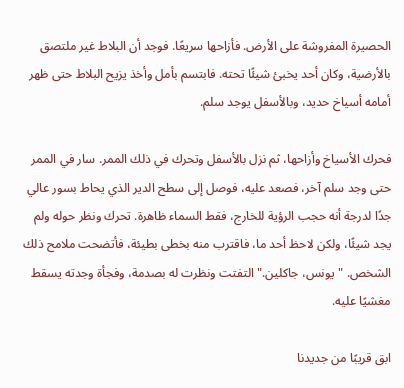الحصيرة المفروشة على الأرض. فأزاحها سريعًا. فوجد أن البلاط غير ملتصق بالأرضية، وكان أحد يخبئ شيئًا تحته. فابتسم بأمل وأخذ يزيح البلاط حتى ظهر أمامه أسياخ حديد، وبالأسفل يوجد سلم.

فحرك الأسياخ وأزاحها، ثم نزل بالأسفل وتحرك في ذلك الممر. سار في الممر حتى وجد سلم آخر، فصعد عليه، فوصل إلى سطح الدير الذي يحاط بسور عالي جدًا لدرجة أنه حجب الرؤية للخارج، فقط السماء ظاهرة. تحرك ونظر حوله ولم يجد شيئًا، ولكن لاحظ أحد ما، فاقترب منه بخطى بطيئة، فأتضحت ملامح ذلك الشخص. "يونس، جاكلين." التفتت ونظرت له بصدمة، وفجأة وجدته يسقط مغشيًا عليه.

ابق قريبًا من جديدنا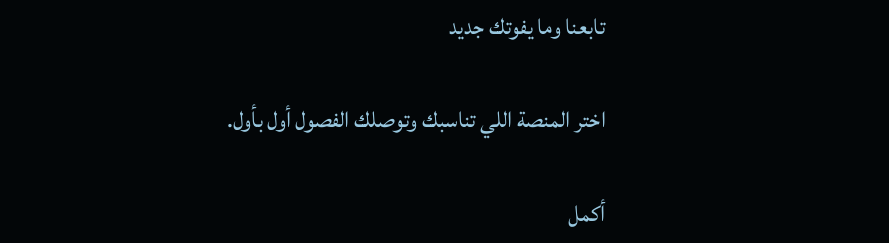تابعنا وما يفوتك جديد

اختر المنصة اللي تناسبك وتوصلك الفصول أول بأول.

أكمل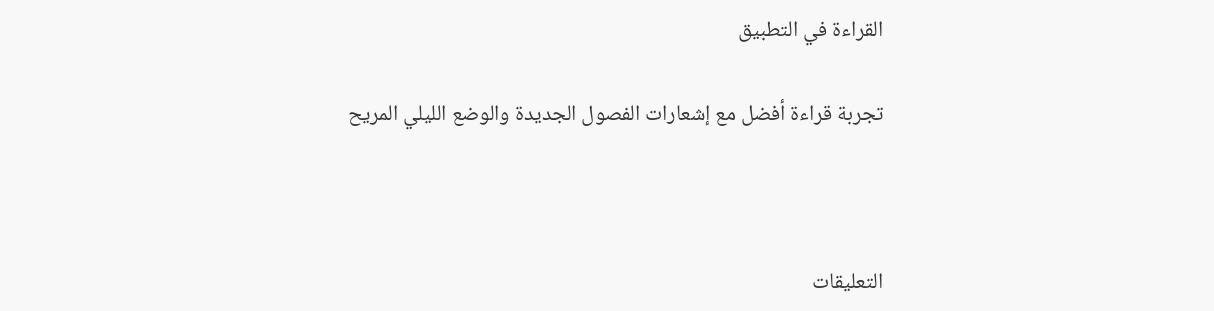القراءة في التطبيق

تجربة قراءة أفضل مع إشعارات الفصول الجديدة والوضع الليلي المريح



التعليقات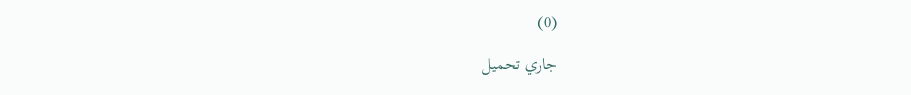(0)

جاري تحميل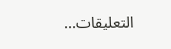التعليقات...